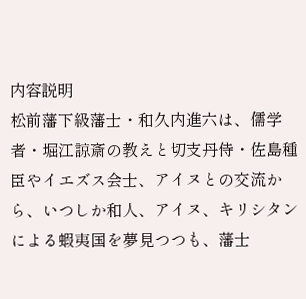内容説明
松前藩下級藩士・和久内進六は、儒学者・堀江諒斎の教えと切支丹侍・佐島種臣やイエズス会士、アイヌとの交流から、いつしか和人、アイヌ、キリシタンによる蝦夷国を夢見つつも、藩士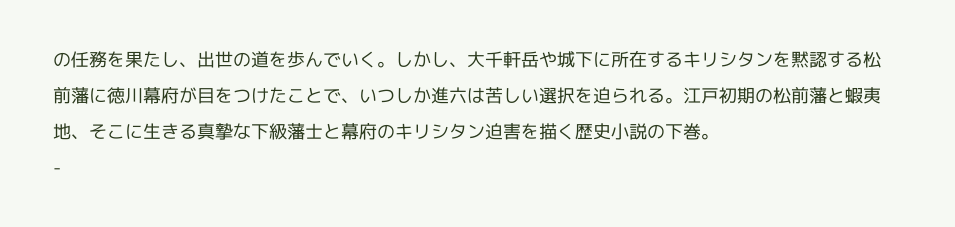の任務を果たし、出世の道を歩んでいく。しかし、大千軒岳や城下に所在するキリシタンを黙認する松前藩に徳川幕府が目をつけたことで、いつしか進六は苦しい選択を迫られる。江戸初期の松前藩と蝦夷地、そこに生きる真摯な下級藩士と幕府のキリシタン迫害を描く歴史小説の下巻。
-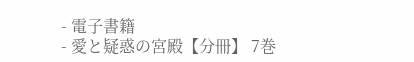- 電子書籍
- 愛と疑惑の宮殿【分冊】 7巻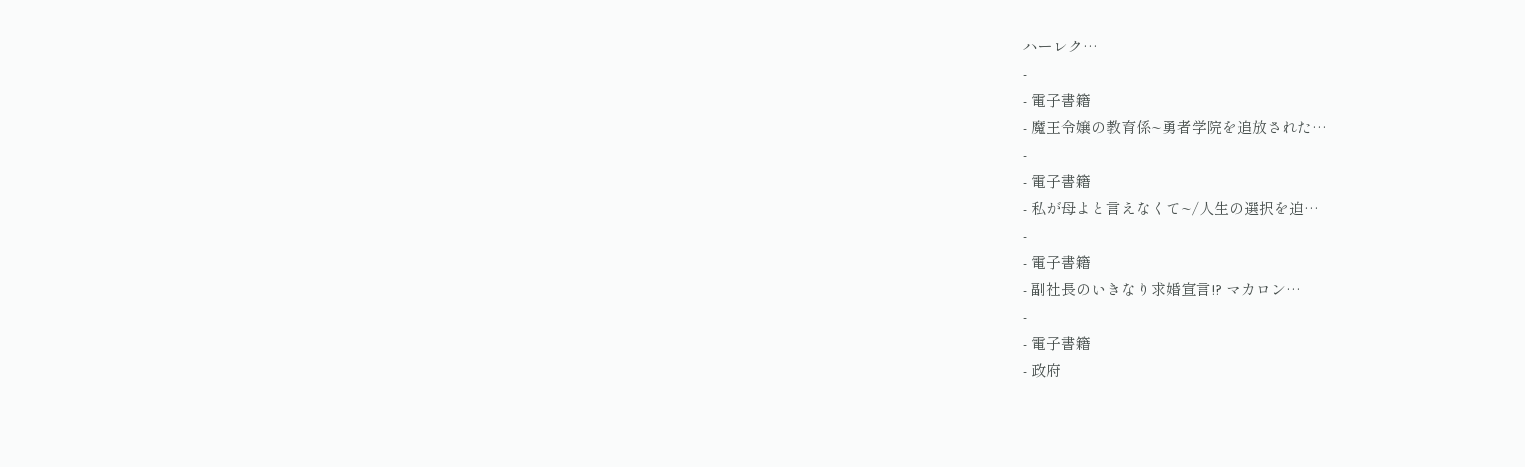ハーレク…
-
- 電子書籍
- 魔王令嬢の教育係~勇者学院を追放された…
-
- 電子書籍
- 私が母よと言えなくて~/人生の選択を迫…
-
- 電子書籍
- 副社長のいきなり求婚宣言!? マカロン…
-
- 電子書籍
- 政府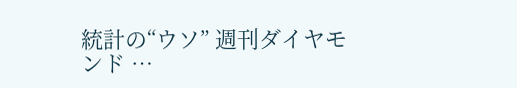統計の“ウソ” 週刊ダイヤモンド …